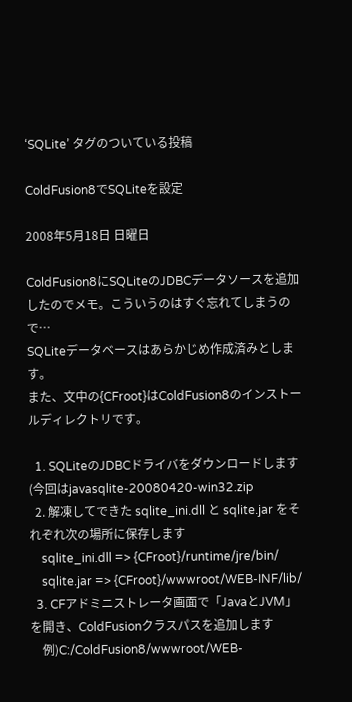‘SQLite’ タグのついている投稿

ColdFusion8でSQLiteを設定

2008年5月18日 日曜日

ColdFusion8にSQLiteのJDBCデータソースを追加したのでメモ。こういうのはすぐ忘れてしまうので…
SQLiteデータベースはあらかじめ作成済みとします。
また、文中の{CFroot}はColdFusion8のインストールディレクトリです。

  1. SQLiteのJDBCドライバをダウンロードします(今回はjavasqlite-20080420-win32.zip
  2. 解凍してできた sqlite_ini.dll と sqlite.jar をそれぞれ次の場所に保存します
    sqlite_ini.dll => {CFroot}/runtime/jre/bin/
    sqlite.jar => {CFroot}/wwwroot/WEB-INF/lib/
  3. CFアドミニストレータ画面で「JavaとJVM」を開き、ColdFusionクラスパスを追加します
    例)C:/ColdFusion8/wwwroot/WEB-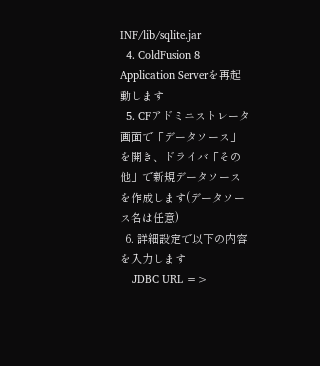INF/lib/sqlite.jar
  4. ColdFusion 8 Application Serverを再起動します
  5. CFアドミニストレータ画面で「データソース」を開き、ドライバ「その他」で新規データソースを作成します(データソース名は任意)
  6. 詳細設定で以下の内容を入力します
    JDBC URL =>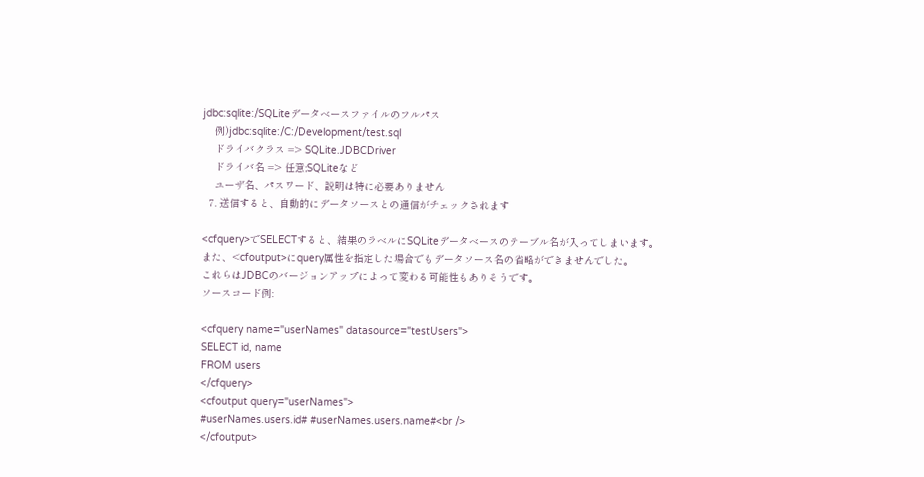jdbc:sqlite:/SQLiteデータベースファイルのフルパス
    例)jdbc:sqlite:/C:/Development/test.sql
    ドライバクラス => SQLite.JDBCDriver
    ドライバ名 => 任意;SQLiteなど
    ユーザ名、パスワード、説明は特に必要ありません
  7. 送信すると、自動的にデータソースとの通信がチェックされます

<cfquery>でSELECTすると、結果のラベルにSQLiteデータベースのテーブル名が入ってしまいます。
また、<cfoutput>にquery属性を指定した場合でもデータソース名の省略ができませんでした。
これらはJDBCのバージョンアップによって変わる可能性もありそうです。
ソースコード例:

<cfquery name="userNames" datasource="testUsers">
SELECT id, name
FROM users
</cfquery>
<cfoutput query="userNames">
#userNames.users.id# #userNames.users.name#<br />
</cfoutput>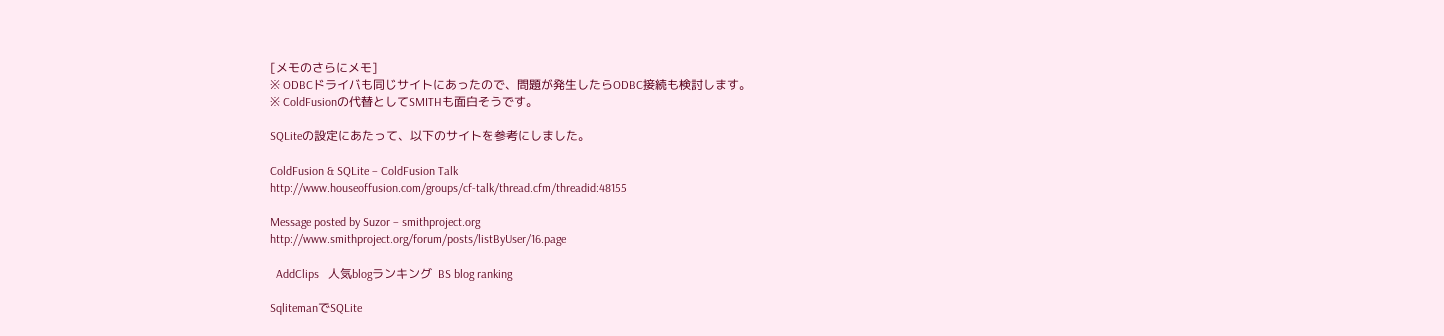[メモのさらにメモ]
※ ODBCドライバも同じサイトにあったので、問題が発生したらODBC接続も検討します。
※ ColdFusionの代替としてSMITHも面白そうです。

SQLiteの設定にあたって、以下のサイトを参考にしました。

ColdFusion & SQLite – ColdFusion Talk
http://www.houseoffusion.com/groups/cf-talk/thread.cfm/threadid:48155

Message posted by Suzor – smithproject.org
http://www.smithproject.org/forum/posts/listByUser/16.page

  AddClips   人気blogランキング  BS blog ranking

SqlitemanでSQLite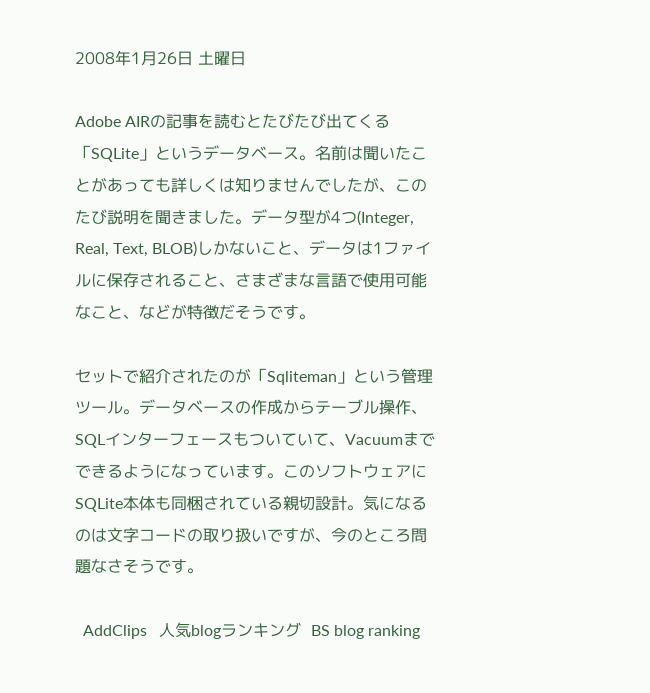2008年1月26日 土曜日

Adobe AIRの記事を読むとたびたび出てくる「SQLite」というデータベース。名前は聞いたことがあっても詳しくは知りませんでしたが、このたび説明を聞きました。データ型が4つ(Integer, Real, Text, BLOB)しかないこと、データは1ファイルに保存されること、さまざまな言語で使用可能なこと、などが特徴だそうです。

セットで紹介されたのが「Sqliteman」という管理ツール。データベースの作成からテーブル操作、SQLインターフェースもついていて、Vacuumまでできるようになっています。このソフトウェアにSQLite本体も同梱されている親切設計。気になるのは文字コードの取り扱いですが、今のところ問題なさそうです。

  AddClips   人気blogランキング  BS blog ranking